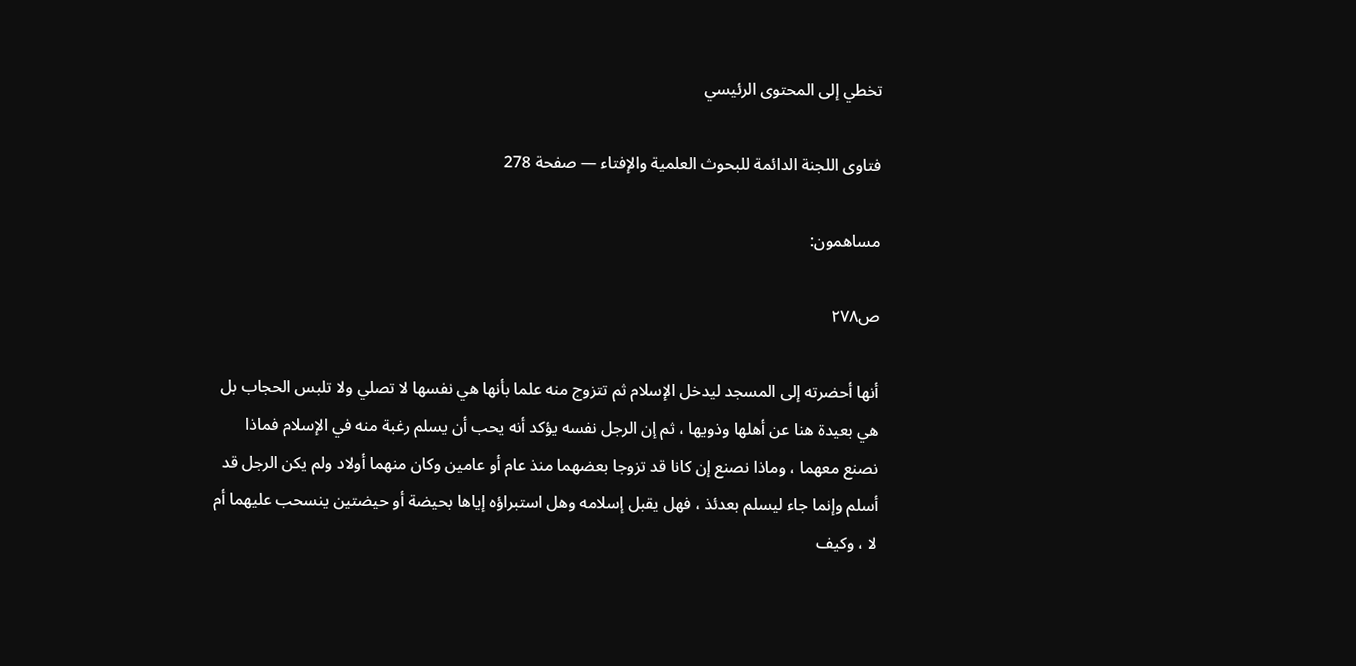تخطي إلى المحتوى الرئيسي

فتاوى اللجنة الدائمة للبحوث العلمية والإفتاء — صفحة 278

مساهمون:

ص٢٧٨

أنها أحضرته إلى المسجد ليدخل الإسلام ثم تتزوج منه علما بأنها هي نفسها لا تصلي ولا تلبس الحجاب بل هي بعيدة هنا عن أهلها وذويها ، ثم إن الرجل نفسه يؤكد أنه يحب أن يسلم رغبة منه في الإسلام فماذا نصنع معهما ، وماذا نصنع إن كانا قد تزوجا بعضهما منذ عام أو عامين وكان منهما أولاد ولم يكن الرجل قد أسلم وإنما جاء ليسلم بعدئذ ، فهل يقبل إسلامه وهل استبراؤه إياها بحيضة أو حيضتين ينسحب عليهما أم لا ، وكيف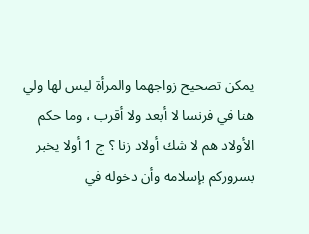يمكن تصحيح زواجهما والمرأة ليس لها ولي هنا في فرنسا لا أبعد ولا أقرب ، وما حكم الأولاد هم لا شك أولاد زنا ؟ ج 1 أولا يخبر بسروركم بإسلامه وأن دخوله في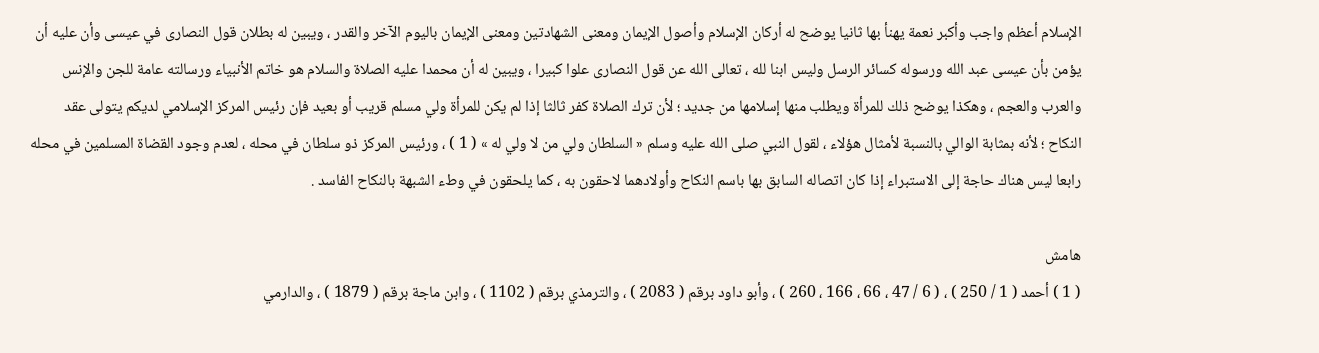الإسلام أعظم واجب وأكبر نعمة يهنأ بها ثانيا يوضح له أركان الإسلام وأصول الإيمان ومعنى الشهادتين ومعنى الإيمان باليوم الآخر والقدر ، ويبين له بطلان قول النصارى في عيسى وأن عليه أن يؤمن بأن عيسى عبد الله ورسوله كسائر الرسل وليس ابنا لله ، تعالى الله عن قول النصارى علوا كبيرا ، ويبين له أن محمدا عليه الصلاة والسلام هو خاتم الأنبياء ورسالته عامة للجن والإنس والعرب والعجم ، وهكذا يوضح ذلك للمرأة ويطلب منها إسلامها من جديد ؛ لأن ترك الصلاة كفر ثالثا إذا لم يكن للمرأة ولي مسلم قريب أو بعيد فإن رئيس المركز الإسلامي لديكم يتولى عقد النكاح ؛ لأنه بمثابة الوالي بالنسبة لأمثال هؤلاء ، لقول النبي صلى الله عليه وسلم « السلطان ولي من لا ولي له » ( 1 ) ، ورئيس المركز ذو سلطان في محله ، لعدم وجود القضاة المسلمين في محله رابعا ليس هناك حاجة إلى الاستبراء إذا كان اتصاله السابق بها باسم النكاح وأولادهما لاحقون به ، كما يلحقون في وطء الشبهة بالنكاح الفاسد .

هامش
( 1 ) أحمد ( 1 / 250 ) ، ( 6 / 47 ، 66 ، 166 ، 260 ) ، وأبو داود برقم ( 2083 ) ، والترمذي برقم ( 1102 ) ، وابن ماجة برقم ( 1879 ) ، والدارمي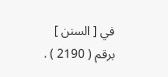في [ السنن ] برقم ( 2190 ) .